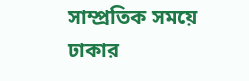সাম্প্রতিক সময়ে ঢাকার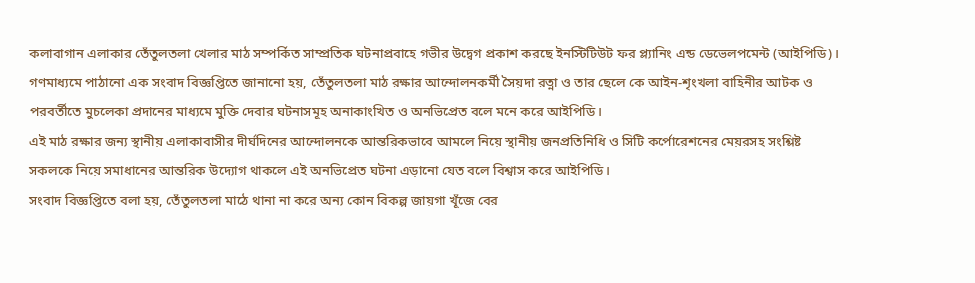কলাবাগান এলাকার তেঁতুলতলা খেলার মাঠ সম্পর্কিত সাম্প্রতিক ঘটনাপ্রবাহে গভীর উদ্বেগ প্রকাশ করছে ইনস্টিটিউট ফর প্ল্যানিং এন্ড ডেভেলপমেন্ট (আইপিডি)।
গণমাধ্যমে পাঠানো এক সংবাদ বিজ্ঞপ্তিতে জানানো হয়, তেঁতুলতলা মাঠ রক্ষার আন্দোলনকর্মী সৈয়দা রত্না ও তার ছেলে কে আইন-শৃংখলা বাহিনীর আটক ও পরবর্তীতে মুচলেকা প্রদানের মাধ্যমে মুক্তি দেবার ঘটনাসমূহ অনাকাংখিত ও অনভিপ্রেত বলে মনে করে আইপিডি।
এই মাঠ রক্ষার জন্য স্থানীয় এলাকাবাসীর দীর্ঘদিনের আন্দোলনকে আন্তরিকভাবে আমলে নিয়ে স্থানীয় জনপ্রতিনিধি ও সিটি কর্পোরেশনের মেয়রসহ সংশ্লিষ্ট সকলকে নিয়ে সমাধানের আন্তরিক উদ্যোগ থাকলে এই অনভিপ্রেত ঘটনা এড়ানো যেত বলে বিশ্বাস করে আইপিডি।
সংবাদ বিজ্ঞপ্তিতে বলা হয়, তেঁতুলতলা মাঠে থানা না করে অন্য কোন বিকল্প জায়গা খূঁজে বের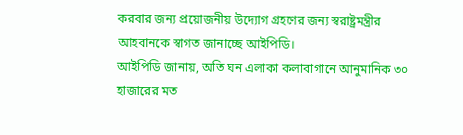করবার জন্য প্রয়োজনীয় উদ্যোগ গ্রহণের জন্য স্বরাষ্ট্রমন্ত্রীর আহবানকে স্বাগত জানাচ্ছে আইপিডি।
আইপিডি জানায়, অতি ঘন এলাকা কলাবাগানে আনুমানিক ৩০ হাজারের মত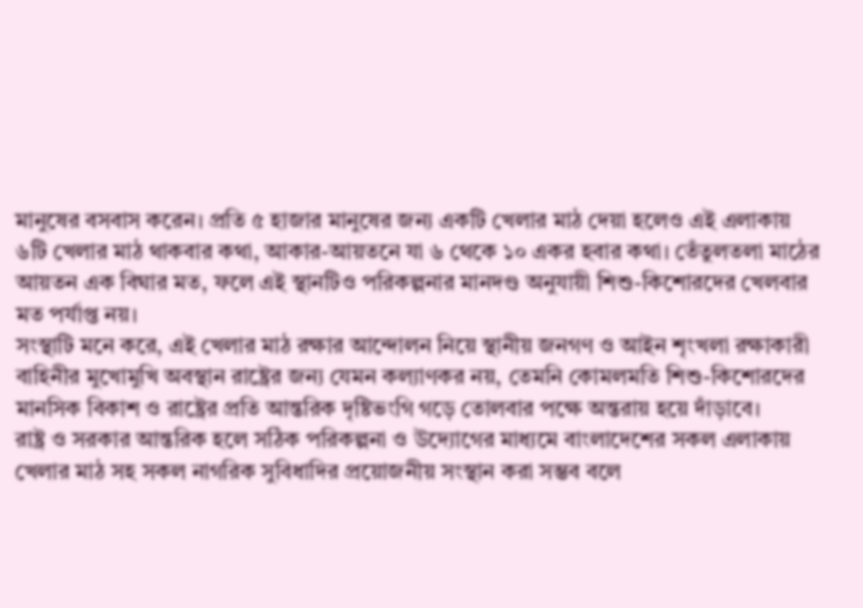মানুষের বসবাস করেন। প্রতি ৫ হাজার মানুষের জন্য একটি খেলার মাঠ দেয়া হলেও এই এলাকায় ৬টি খেলার মাঠ থাকবার কথা, আকার-আয়তনে যা ৬ থেকে ১০ একর হবার কথা। তেঁতুলতলা মাঠের আয়তন এক বিঘার মত, ফলে এই স্থানটিও পরিকল্পনার মানদণ্ড অনুযায়ী শিশু-কিশোরদের খেলবার মত পর্যাপ্ত নয়।
সংস্থাটি মনে করে, এই খেলার মাঠ রক্ষার আন্দোলন নিয়ে স্থানীয় জনগণ ও আইন শৃংখলা রক্ষাকারী বাহিনীর মুখোমুখি অবস্থান রাষ্ট্রের জন্য যেমন কল্যাণকর নয়, তেমনি কোমলমতি শিশু-কিশোরদের মানসিক বিকাশ ও রাষ্ট্রের প্রতি আন্তরিক দৃষ্টিভংগি গড়ে তোলবার পক্ষে অন্তরায় হয়ে দাঁড়াবে।
রাষ্ট্র ও সরকার আন্তরিক হলে সঠিক পরিকল্পনা ও উদ্যোগের মাধ্যমে বাংলাদেশের সকল এলাকায় খেলার মাঠ সহ সকল নাগরিক সুবিধাদির প্রয়োজনীয় সংস্থান করা সম্ভব বলে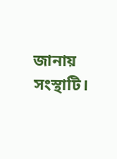জানায় সংস্থাটি।